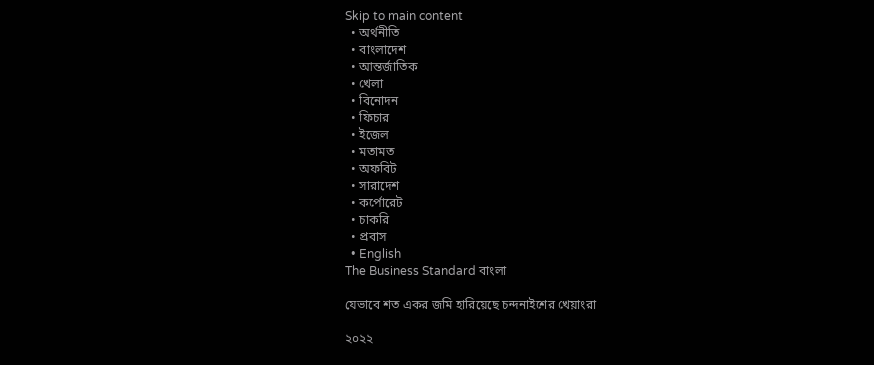Skip to main content
  • অর্থনীতি
  • বাংলাদেশ
  • আন্তর্জাতিক
  • খেলা
  • বিনোদন
  • ফিচার
  • ইজেল
  • মতামত
  • অফবিট
  • সারাদেশ
  • কর্পোরেট
  • চাকরি
  • প্রবাস
  • English
The Business Standard বাংলা

যেভাবে শত একর জমি হারিয়েছে চন্দনাইশের খেয়াংরা

২০২২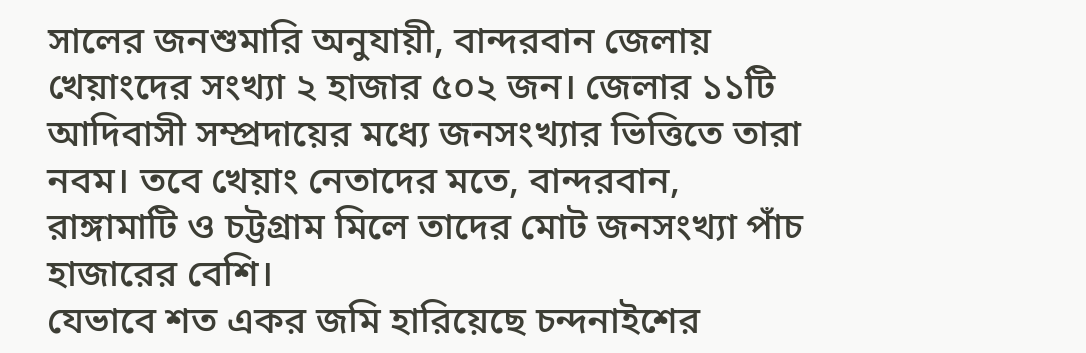সালের জনশুমারি অনুযায়ী, বান্দরবান জেলায় খেয়াংদের সংখ্যা ২ হাজার ৫০২ জন। জেলার ১১টি আদিবাসী সম্প্রদায়ের মধ্যে জনসংখ্যার ভিত্তিতে তারা নবম। তবে খেয়াং নেতাদের মতে, বান্দরবান, রাঙ্গামাটি ও চট্টগ্রাম মিলে তাদের মোট জনসংখ্যা পাঁচ হাজারের বেশি।
যেভাবে শত একর জমি হারিয়েছে চন্দনাইশের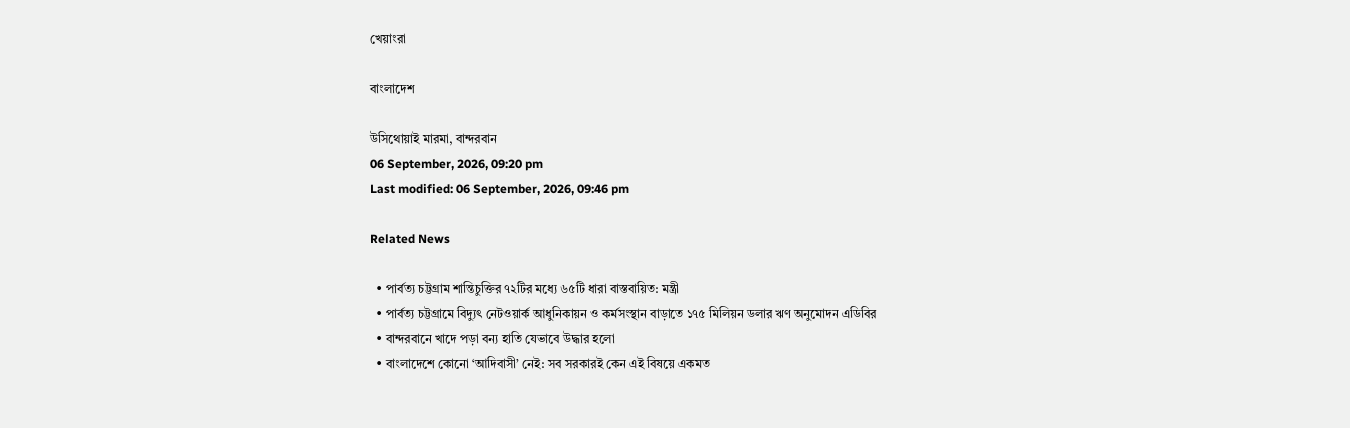খেয়াংরা

বাংলাদেশ

উসিথোয়াই মারমা, বান্দরবান
06 September, 2026, 09:20 pm
Last modified: 06 September, 2026, 09:46 pm

Related News

  • পার্বত্য চট্টগ্রাম শান্তিচুক্তির ৭২টির মধ্যে ৬৫টি ধারা বাস্তবায়িত: মন্ত্রী
  • পার্বত্য চট্টগ্রামে বিদ্যুৎ নেটওয়ার্ক আধুনিকায়ন ও কর্মসংস্থান বাড়াতে ১৭৫ মিলিয়ন ডলার ঋণ অনুমোদন এডিবির
  • বান্দরবানে খাদে পড়া বন্য হাতি যেভাবে উদ্ধার হলো
  • বাংলাদেশে কোনো ‘আদিবাসী’ নেই: সব সরকারই কেন এই বিষয়ে একমত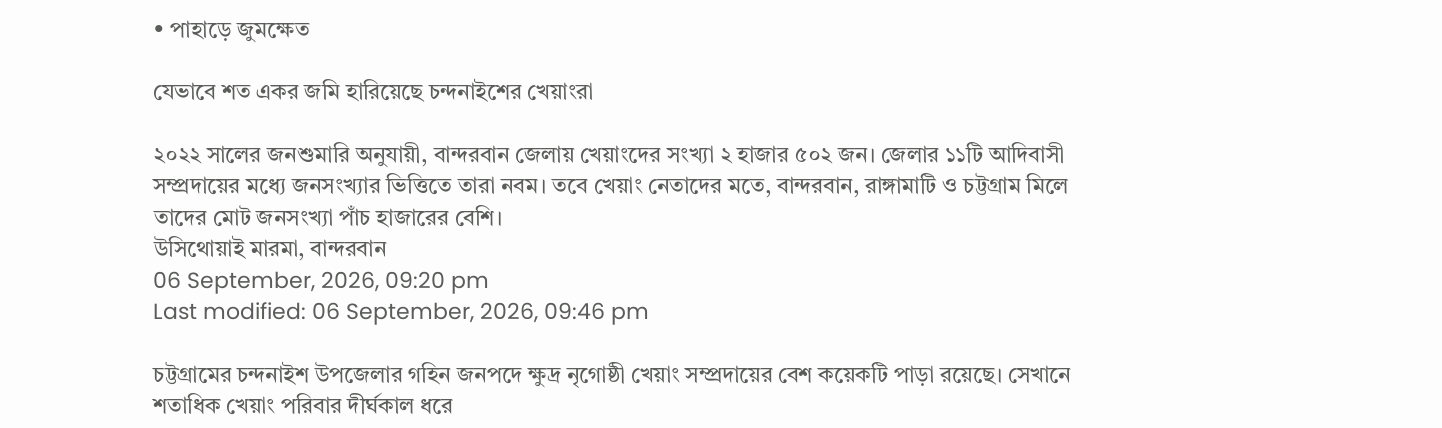• পাহাড়ে জুমক্ষেত

যেভাবে শত একর জমি হারিয়েছে চন্দনাইশের খেয়াংরা

২০২২ সালের জনশুমারি অনুযায়ী, বান্দরবান জেলায় খেয়াংদের সংখ্যা ২ হাজার ৫০২ জন। জেলার ১১টি আদিবাসী সম্প্রদায়ের মধ্যে জনসংখ্যার ভিত্তিতে তারা নবম। তবে খেয়াং নেতাদের মতে, বান্দরবান, রাঙ্গামাটি ও চট্টগ্রাম মিলে তাদের মোট জনসংখ্যা পাঁচ হাজারের বেশি।
উসিথোয়াই মারমা, বান্দরবান
06 September, 2026, 09:20 pm
Last modified: 06 September, 2026, 09:46 pm

চট্টগ্রামের চন্দনাইশ উপজেলার গহিন জনপদে ক্ষুদ্র নৃগোষ্ঠী খেয়াং সম্প্রদায়ের বেশ কয়েকটি পাড়া রয়েছে। সেখানে শতাধিক খেয়াং পরিবার দীর্ঘকাল ধরে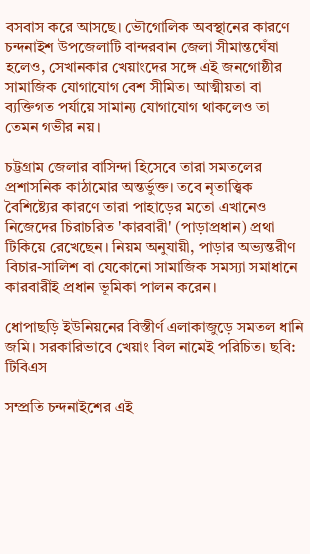বসবাস করে আসছে। ভৌগোলিক অবস্থানের কারণে চন্দনাইশ উপজেলাটি বান্দরবান জেলা সীমান্তঘেঁষা হলেও, সেখানকার খেয়াংদের সঙ্গে এই জনগোষ্ঠীর সামাজিক যোগাযোগ বেশ সীমিত। আত্মীয়তা বা ব্যক্তিগত পর্যায়ে সামান্য যোগাযোগ থাকলেও তা তেমন গভীর নয়।

চট্টগ্রাম জেলার বাসিন্দা হিসেবে তারা সমতলের প্রশাসনিক কাঠামোর অন্তর্ভুক্ত। তবে নৃতাত্ত্বিক বৈশিষ্ট্যের কারণে তারা পাহাড়ের মতো এখানেও নিজেদের চিরাচরিত 'কারবারী' (পাড়াপ্রধান) প্রথা টিকিয়ে রেখেছেন। নিয়ম অনুযায়ী, পাড়ার অভ্যন্তরীণ বিচার-সালিশ বা যেকোনো সামাজিক সমস্যা সমাধানে কারবারীই প্রধান ভূমিকা পালন করেন।

ধোপাছড়ি ইউনিয়নের বিস্তীর্ণ এলাকাজুড়ে সমতল ধানি জমি। সরকারিভাবে খেয়াং বিল নামেই পরিচিত। ছবি: টিবিএস

সম্প্রতি চন্দনাইশের এই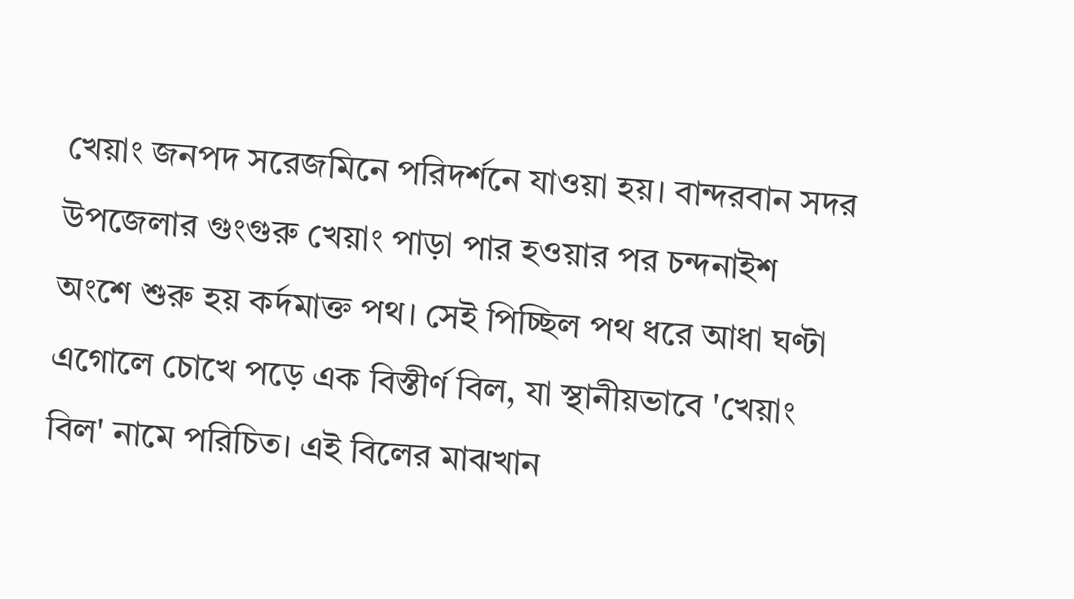খেয়াং জনপদ সরেজমিনে পরিদর্শনে যাওয়া হয়। বান্দরবান সদর উপজেলার গুংগুরু খেয়াং পাড়া পার হওয়ার পর চন্দনাইশ অংশে শুরু হয় কর্দমাক্ত পথ। সেই পিচ্ছিল পথ ধরে আধা ঘণ্টা এগোলে চোখে পড়ে এক বিস্তীর্ণ বিল, যা স্থানীয়ভাবে 'খেয়াং বিল' নামে পরিচিত। এই বিলের মাঝখান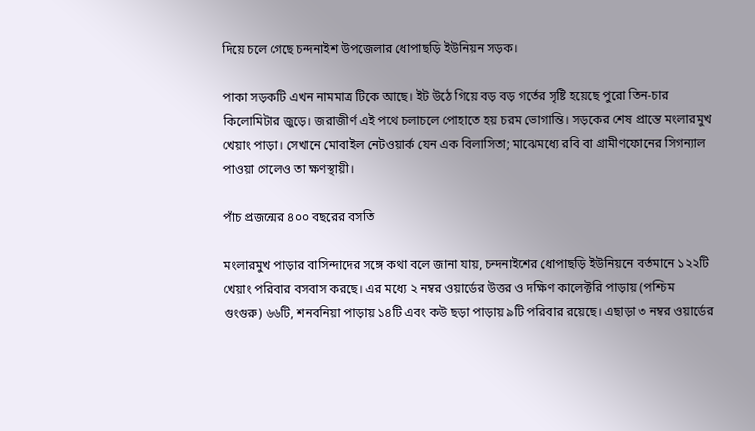দিয়ে চলে গেছে চন্দনাইশ উপজেলার ধোপাছড়ি ইউনিয়ন সড়ক।

পাকা সড়কটি এখন নামমাত্র টিকে আছে। ইট উঠে গিয়ে বড় বড় গর্তের সৃষ্টি হয়েছে পুরো তিন-চার কিলোমিটার জুড়ে। জরাজীর্ণ এই পথে চলাচলে পোহাতে হয় চরম ভোগান্তি। সড়কের শেষ প্রান্তে মংলারমুখ খেয়াং পাড়া। সেখানে মোবাইল নেটওয়ার্ক যেন এক বিলাসিতা; মাঝেমধ্যে রবি বা গ্রামীণফোনের সিগন্যাল পাওয়া গেলেও তা ক্ষণস্থায়ী।

পাঁচ প্রজন্মের ৪০০ বছরের বসতি

মংলারমুখ পাড়ার বাসিন্দাদের সঙ্গে কথা বলে জানা যায়, চন্দনাইশের ধোপাছড়ি ইউনিয়নে বর্তমানে ১২২টি খেয়াং পরিবার বসবাস করছে। এর মধ্যে ২ নম্বর ওয়ার্ডের উত্তর ও দক্ষিণ কালেক্টরি পাড়ায় (পশ্চিম গুংগুরু) ৬৬টি, শনবনিয়া পাড়ায় ১৪টি এবং কউ ছড়া পাড়ায় ৯টি পরিবার রয়েছে। এছাড়া ৩ নম্বর ওয়ার্ডের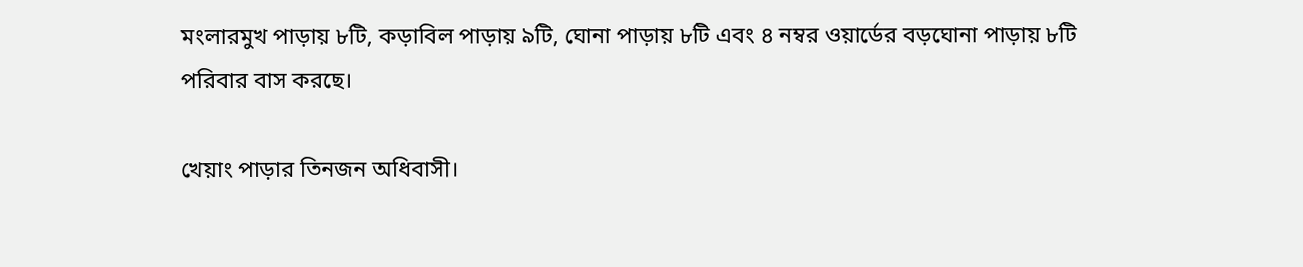মংলারমুখ পাড়ায় ৮টি, কড়াবিল পাড়ায় ৯টি, ঘোনা পাড়ায় ৮টি এবং ৪ নম্বর ওয়ার্ডের বড়ঘোনা পাড়ায় ৮টি পরিবার বাস করছে।

খেয়াং পাড়ার তিনজন অধিবাসী।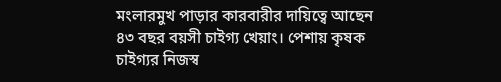মংলারমুখ পাড়ার কারবারীর দায়িত্বে আছেন ৪৩ বছর বয়সী চাইগ্য খেয়াং। পেশায় কৃষক চাইগ্যর নিজস্ব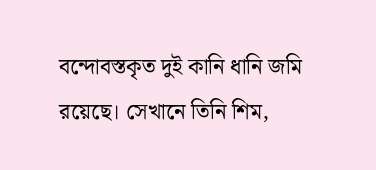বন্দোবস্তকৃত দুই কানি ধানি জমি রয়েছে। সেখানে তিনি শিম,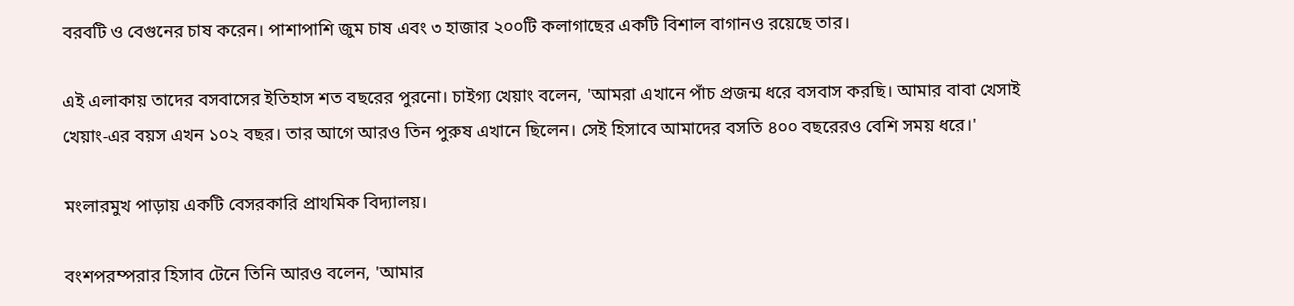বরবটি ও বেগুনের চাষ করেন। পাশাপাশি জুম চাষ এবং ৩ হাজার ২০০টি কলাগাছের একটি বিশাল বাগানও রয়েছে তার।

এই এলাকায় তাদের বসবাসের ইতিহাস শত বছরের পুরনো। চাইগ্য খেয়াং বলেন, 'আমরা এখানে পাঁচ প্রজন্ম ধরে বসবাস করছি। আমার বাবা খেসাই খেয়াং-এর বয়স এখন ১০২ বছর। তার আগে আরও তিন পুরুষ এখানে ছিলেন। সেই হিসাবে আমাদের বসতি ৪০০ বছরেরও বেশি সময় ধরে।'

মংলারমুখ পাড়ায় একটি বেসরকারি প্রাথমিক বিদ্যালয়।

বংশপরম্পরার হিসাব টেনে তিনি আরও বলেন, 'আমার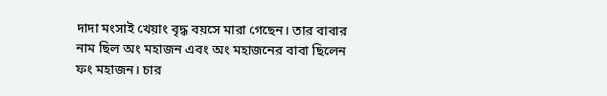দাদা মংসাই খেয়াং বৃদ্ধ বয়সে মারা গেছেন। তার বাবার নাম ছিল অং মহাজন এবং অং মহাজনের বাবা ছিলেন ফং মহাজন। চার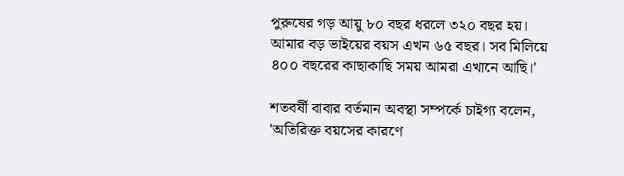পুরুষের গড় আয়ু ৮০ বছর ধরলে ৩২০ বছর হয়। আমার বড় ভাইয়ের বয়স এখন ৬৫ বছর। সব মিলিয়ে ৪০০ বছরের কাছাকাছি সময় আমরা এখানে আছি।'

শতবর্ষী বাবার বর্তমান অবস্থা সম্পর্কে চাইগ্য বলেন, 'অতিরিক্ত বয়সের কারণে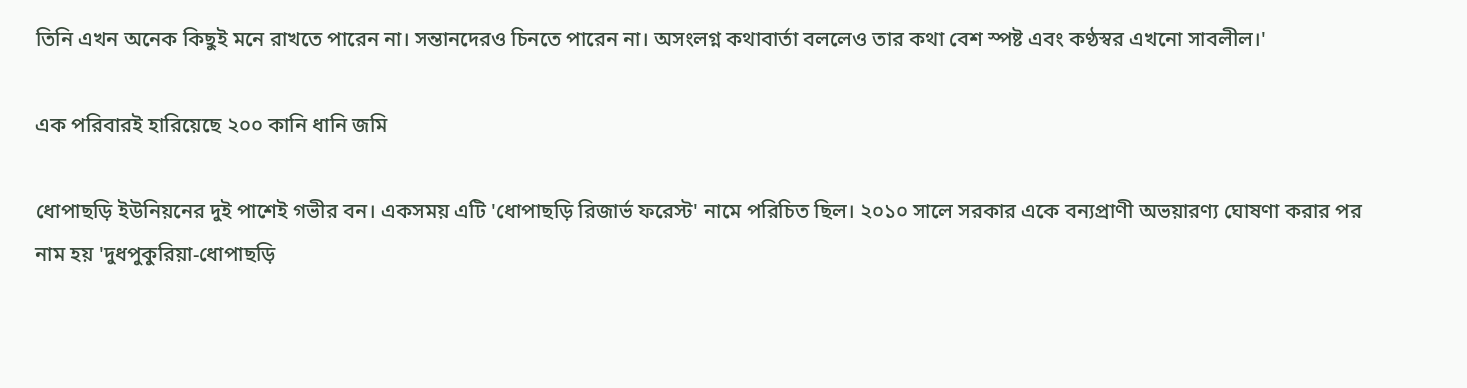তিনি এখন অনেক কিছুই মনে রাখতে পারেন না। সন্তানদেরও চিনতে পারেন না। অসংলগ্ন কথাবার্তা বললেও তার কথা বেশ স্পষ্ট এবং কণ্ঠস্বর এখনো সাবলীল।'

এক পরিবারই হারিয়েছে ২০০ কানি ধানি জমি

ধোপাছড়ি ইউনিয়নের দুই পাশেই গভীর বন। একসময় এটি 'ধোপাছড়ি রিজার্ভ ফরেস্ট' নামে পরিচিত ছিল। ২০১০ সালে সরকার একে বন্যপ্রাণী অভয়ারণ্য ঘোষণা করার পর নাম হয় 'দুধপুকুরিয়া-ধোপাছড়ি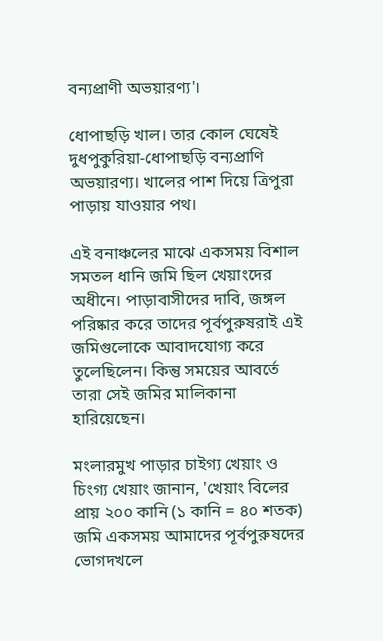বন্যপ্রাণী অভয়ারণ্য'।

ধোপাছড়ি খাল। তার কোল ঘেষেই দুধপুকুরিয়া-ধোপাছড়ি বন্যপ্রাণি অভয়ারণ্য। খালের পাশ দিয়ে ত্রিপুরা পাড়ায় যাওয়ার পথ।

এই বনাঞ্চলের মাঝে একসময় বিশাল সমতল ধানি জমি ছিল খেয়াংদের অধীনে। পাড়াবাসীদের দাবি, জঙ্গল পরিষ্কার করে তাদের পূর্বপুরুষরাই এই জমিগুলোকে আবাদযোগ্য করে তুলেছিলেন। কিন্তু সময়ের আবর্তে তারা সেই জমির মালিকানা হারিয়েছেন।

মংলারমুখ পাড়ার চাইগ্য খেয়াং ও চিংগ্য খেয়াং জানান, 'খেয়াং বিলের প্রায় ২০০ কানি (১ কানি = ৪০ শতক) জমি একসময় আমাদের পূর্বপুরুষদের ভোগদখলে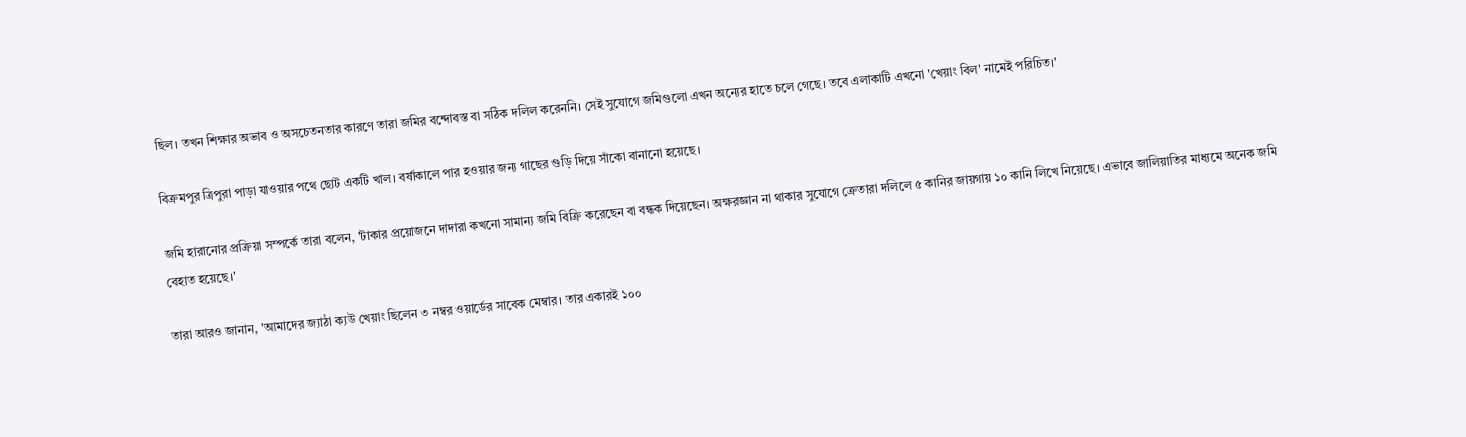ছিল। তখন শিক্ষার অভাব ও অসচেতনতার কারণে তারা জমির বন্দোবস্ত বা সঠিক দলিল করেননি। সেই সুযোগে জমিগুলো এখন অন্যের হাতে চলে গেছে। তবে এলাকাটি এখনো 'খেয়াং বিল' নামেই পরিচিত।'

বিক্রমপুর ত্রিপুরা পাড়া যাওয়ার পথে ছোট একটি খাল। বর্ষাকালে পার হওয়ার জন্য গাছের গুড়ি দিয়ে সাঁকো বানানো হয়েছে।

জমি হারানোর প্রক্রিয়া সম্পর্কে তারা বলেন, 'টাকার প্রয়োজনে দাদারা কখনো সামান্য জমি বিক্রি করেছেন বা বন্ধক দিয়েছেন। অক্ষরজ্ঞান না থাকার সুযোগে ক্রেতারা দলিলে ৫ কানির জায়গায় ১০ কানি লিখে নিয়েছে। এভাবে জালিয়াতির মাধ্যমে অনেক জমি বেহাত হয়েছে।'

তারা আরও জানান, 'আমাদের জ্যাঠা ক্যউ খেয়াং ছিলেন ৩ নম্বর ওয়ার্ডের সাবেক মেম্বার। তার একারই ১০০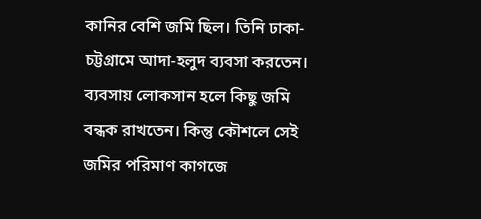কানির বেশি জমি ছিল। তিনি ঢাকা-চট্টগ্রামে আদা-হলুদ ব্যবসা করতেন। ব্যবসায় লোকসান হলে কিছু জমি বন্ধক রাখতেন। কিন্তু কৌশলে সেই জমির পরিমাণ কাগজে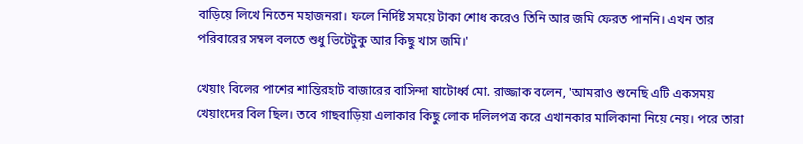বাড়িয়ে লিখে নিতেন মহাজনরা। ফলে নির্দিষ্ট সময়ে টাকা শোধ করেও তিনি আর জমি ফেরত পাননি। এখন তার পরিবারের সম্বল বলতে শুধু ভিটেটুকু আর কিছু খাস জমি।'

খেয়াং বিলের পাশের শান্তিরহাট বাজারের বাসিন্দা ষাটোর্ধ্ব মো. রাজ্জাক বলেন, 'আমরাও শুনেছি এটি একসময় খেয়াংদের বিল ছিল। তবে গাছবাড়িয়া এলাকার কিছু লোক দলিলপত্র করে এখানকার মালিকানা নিয়ে নেয়। পরে তারা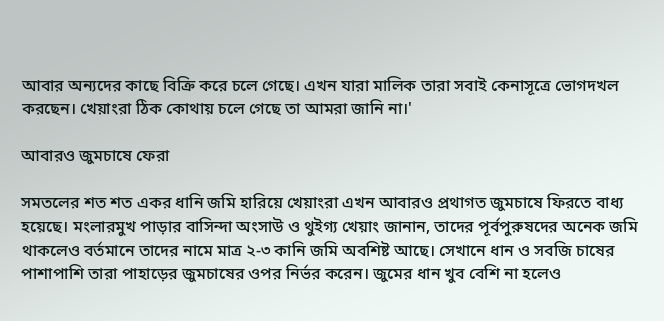আবার অন্যদের কাছে বিক্রি করে চলে গেছে। এখন যারা মালিক তারা সবাই কেনাসূত্রে ভোগদখল করছেন। খেয়াংরা ঠিক কোথায় চলে গেছে তা আমরা জানি না।'

আবারও জুমচাষে ফেরা

সমতলের শত শত একর ধানি জমি হারিয়ে খেয়াংরা এখন আবারও প্রথাগত জুমচাষে ফিরতে বাধ্য হয়েছে। মংলারমুখ পাড়ার বাসিন্দা অংসাউ ও থুইগ্য খেয়াং জানান, তাদের পূর্বপুরুষদের অনেক জমি থাকলেও বর্তমানে তাদের নামে মাত্র ২-৩ কানি জমি অবশিষ্ট আছে। সেখানে ধান ও সবজি চাষের পাশাপাশি তারা পাহাড়ের জুমচাষের ওপর নির্ভর করেন। জুমের ধান খুব বেশি না হলেও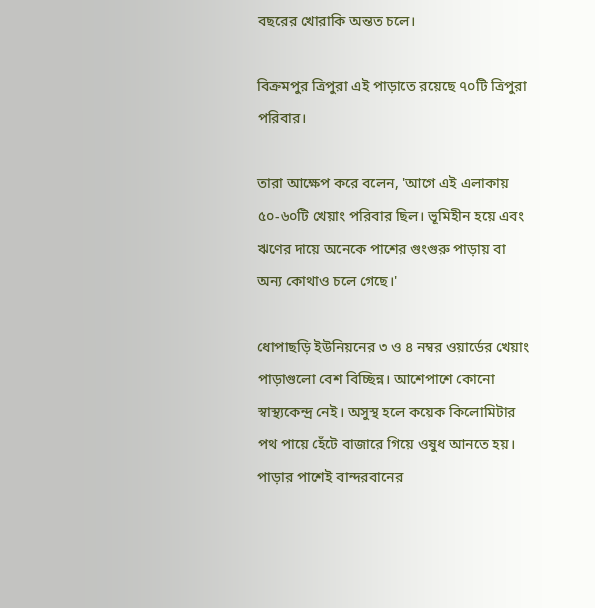বছরের খোরাকি অন্তত চলে।

বিক্রমপুর ত্রিপুরা এই পাড়াতে রয়েছে ৭০টি ত্রিপুরা পরিবার।

তারা আক্ষেপ করে বলেন, 'আগে এই এলাকায় ৫০-৬০টি খেয়াং পরিবার ছিল। ভূমিহীন হয়ে এবং ঋণের দায়ে অনেকে পাশের গুংগুরু পাড়ায় বা অন্য কোথাও চলে গেছে।'

ধোপাছড়ি ইউনিয়নের ৩ ও ৪ নম্বর ওয়ার্ডের খেয়াং পাড়াগুলো বেশ বিচ্ছিন্ন। আশেপাশে কোনো স্বাস্থ্যকেন্দ্র নেই। অসুস্থ হলে কয়েক কিলোমিটার পথ পায়ে হেঁটে বাজারে গিয়ে ওষুধ আনতে হয়। পাড়ার পাশেই বান্দরবানের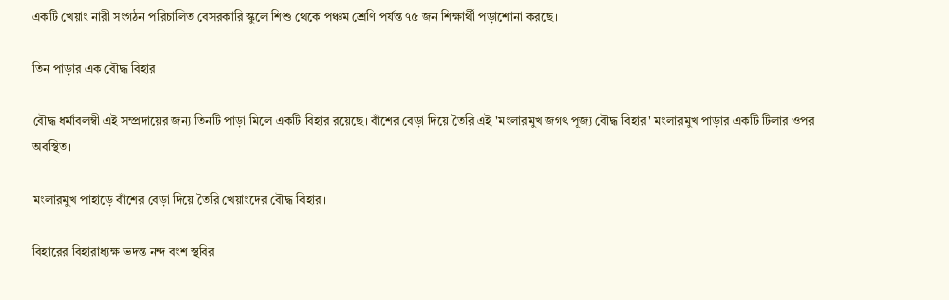একটি খেয়াং নারী সংগঠন পরিচালিত বেসরকারি স্কুলে শিশু থেকে পঞ্চম শ্রেণি পর্যন্ত ৭৫ জন শিক্ষার্থী পড়াশোনা করছে।

তিন পাড়ার এক বৌদ্ধ বিহার

বৌদ্ধ ধর্মাবলম্বী এই সম্প্রদায়ের জন্য তিনটি পাড়া মিলে একটি বিহার রয়েছে। বাঁশের বেড়া দিয়ে তৈরি এই 'মংলারমুখ জগৎ পূজ্য বৌদ্ধ বিহার' মংলারমুখ পাড়ার একটি টিলার ওপর অবস্থিত।

মংলারমুখ পাহাড়ে বাঁশের বেড়া দিয়ে তৈরি খেয়াংদের বৌদ্ধ বিহার।

বিহারের বিহারাধ্যক্ষ ভদন্ত নন্দ বংশ স্থবির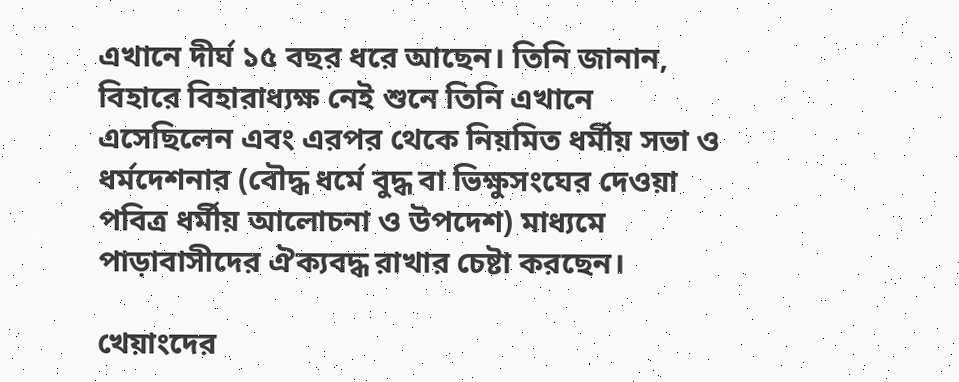এখানে দীর্ঘ ১৫ বছর ধরে আছেন। তিনি জানান, বিহারে বিহারাধ্যক্ষ নেই শুনে তিনি এখানে এসেছিলেন এবং এরপর থেকে নিয়মিত ধর্মীয় সভা ও ধর্মদেশনার (বৌদ্ধ ধর্মে বুদ্ধ বা ভিক্ষুসংঘের দেওয়া পবিত্র ধর্মীয় আলোচনা ও উপদেশ) মাধ্যমে পাড়াবাসীদের ঐক্যবদ্ধ রাখার চেষ্টা করছেন।

খেয়াংদের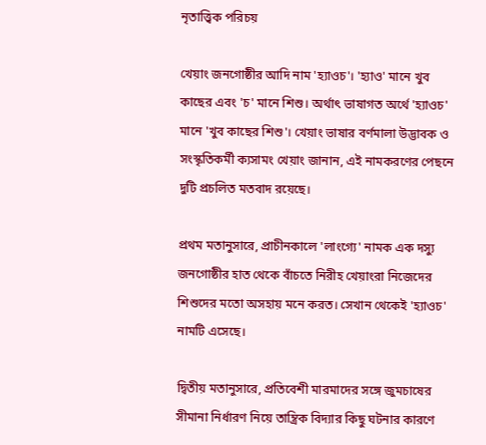নৃতাত্ত্বিক পরিচয়

খেয়াং জনগোষ্ঠীর আদি নাম 'হ্যাওচ'। 'হ্যাও' মানে খুব কাছের এবং 'চ' মানে শিশু। অর্থাৎ ভাষাগত অর্থে 'হ্যাওচ' মানে 'খুব কাছের শিশু'। খেয়াং ভাষার বর্ণমালা উদ্ভাবক ও সংস্কৃতিকর্মী ক্যসামং খেয়াং জানান, এই নামকরণের পেছনে দুটি প্রচলিত মতবাদ রয়েছে।

প্রথম মতানুসারে, প্রাচীনকালে 'লাংগ্যে' নামক এক দস্যু জনগোষ্ঠীর হাত থেকে বাঁচতে নিরীহ খেয়াংরা নিজেদের শিশুদের মতো অসহায় মনে করত। সেখান থেকেই 'হ্যাওচ' নামটি এসেছে।

দ্বিতীয় মতানুসারে, প্রতিবেশী মারমাদের সঙ্গে জুমচাষের সীমানা নির্ধারণ নিয়ে তান্ত্রিক বিদ্যার কিছু ঘটনার কারণে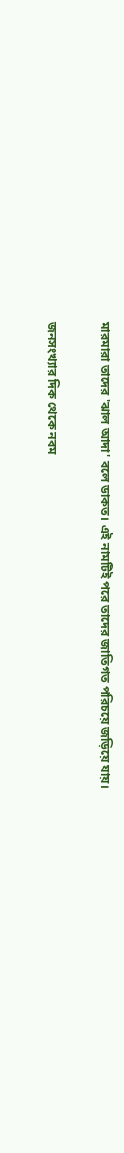মারমারা তাদের 'ঝাল আদা' বলে ডাকত। এই নামটিই পরে তাদের জাতিগত পরিচয়ে জড়িয়ে যায়।

জনসংখ্যার দিক থেকে নবম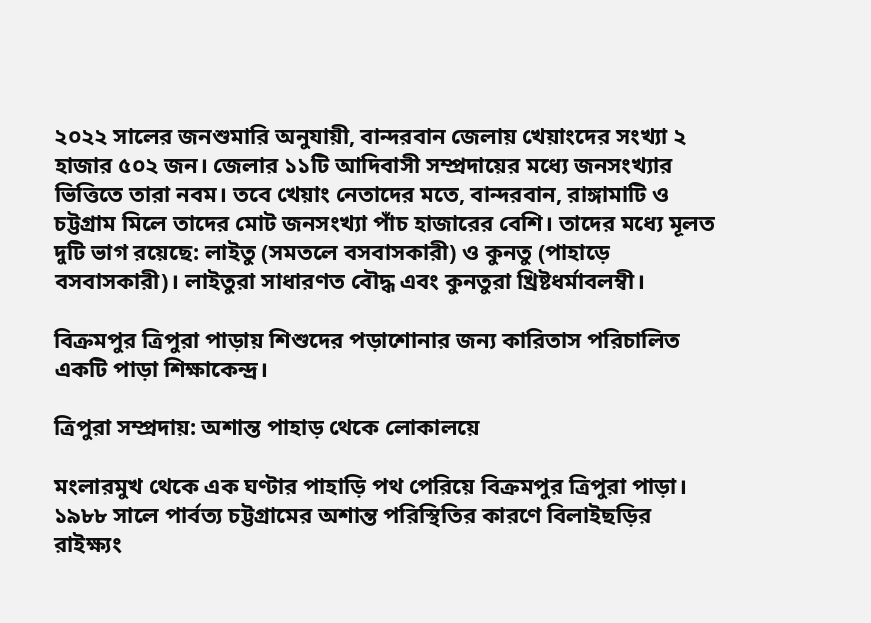২০২২ সালের জনশুমারি অনুযায়ী, বান্দরবান জেলায় খেয়াংদের সংখ্যা ২ হাজার ৫০২ জন। জেলার ১১টি আদিবাসী সম্প্রদায়ের মধ্যে জনসংখ্যার ভিত্তিতে তারা নবম। তবে খেয়াং নেতাদের মতে, বান্দরবান, রাঙ্গামাটি ও চট্টগ্রাম মিলে তাদের মোট জনসংখ্যা পাঁচ হাজারের বেশি। তাদের মধ্যে মূলত দুটি ভাগ রয়েছে: লাইতু (সমতলে বসবাসকারী) ও কুনতু (পাহাড়ে বসবাসকারী)। লাইতুরা সাধারণত বৌদ্ধ এবং কুনতুরা খ্রিষ্টধর্মাবলম্বী।

বিক্রমপুর ত্রিপুরা পাড়ায় শিশুদের পড়াশোনার জন্য কারিতাস পরিচালিত একটি পাড়া শিক্ষাকেন্দ্র।

ত্রিপুরা সম্প্রদায়: অশান্ত পাহাড় থেকে লোকালয়ে

মংলারমুখ থেকে এক ঘণ্টার পাহাড়ি পথ পেরিয়ে বিক্রমপুর ত্রিপুরা পাড়া। ১৯৮৮ সালে পার্বত্য চট্টগ্রামের অশান্ত পরিস্থিতির কারণে বিলাইছড়ির রাইক্ষ্যং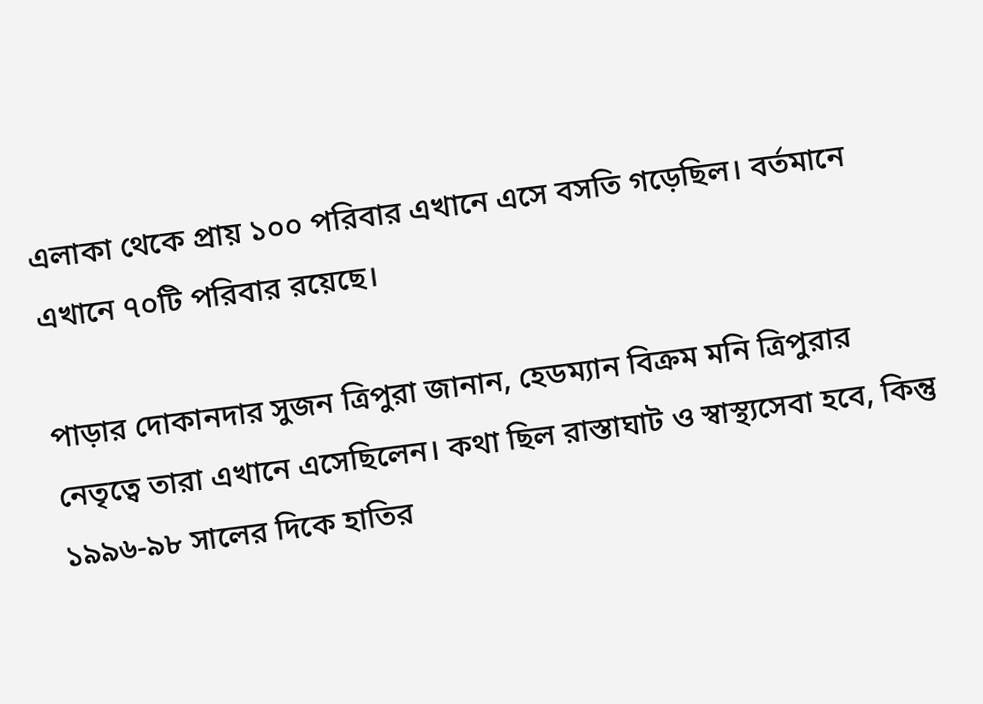এলাকা থেকে প্রায় ১০০ পরিবার এখানে এসে বসতি গড়েছিল। বর্তমানে এখানে ৭০টি পরিবার রয়েছে।

পাড়ার দোকানদার সুজন ত্রিপুরা জানান, হেডম্যান বিক্রম মনি ত্রিপুরার নেতৃত্বে তারা এখানে এসেছিলেন। কথা ছিল রাস্তাঘাট ও স্বাস্থ্যসেবা হবে, কিন্তু ১৯৯৬-৯৮ সালের দিকে হাতির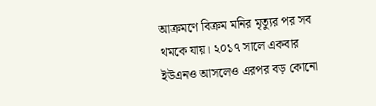আক্রমণে বিক্রম মনির মৃত্যুর পর সব থমকে যায়। ২০১৭ সালে একবার ইউএনও আসলেও এরপর বড় কোনো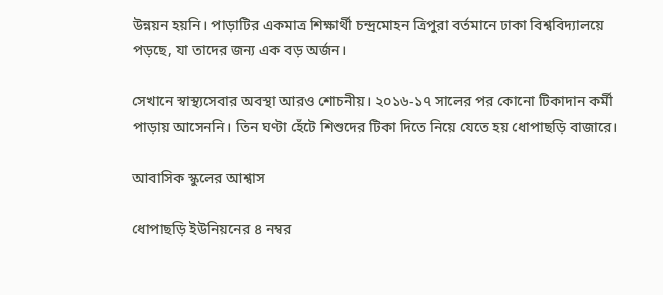উন্নয়ন হয়নি। পাড়াটির একমাত্র শিক্ষার্থী চন্দ্রমোহন ত্রিপুরা বর্তমানে ঢাকা বিশ্ববিদ্যালয়ে পড়ছে, যা তাদের জন্য এক বড় অর্জন।

সেখানে স্বাস্থ্যসেবার অবস্থা আরও শোচনীয়। ২০১৬-১৭ সালের পর কোনো টিকাদান কর্মী পাড়ায় আসেননি। তিন ঘণ্টা হেঁটে শিশুদের টিকা দিতে নিয়ে যেতে হয় ধোপাছড়ি বাজারে।

আবাসিক স্কুলের আশ্বাস

ধোপাছড়ি ইউনিয়নের ৪ নম্বর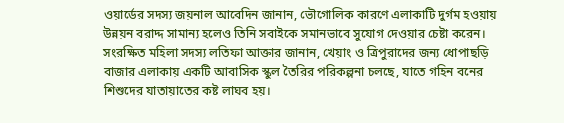ওয়ার্ডের সদস্য জয়নাল আবেদিন জানান, ভৌগোলিক কারণে এলাকাটি দুর্গম হওয়ায় উন্নয়ন বরাদ্দ সামান্য হলেও তিনি সবাইকে সমানভাবে সুযোগ দেওয়ার চেষ্টা করেন। সংরক্ষিত মহিলা সদস্য লতিফা আক্তার জানান, খেয়াং ও ত্রিপুরাদের জন্য ধোপাছড়ি বাজার এলাকায় একটি আবাসিক স্কুল তৈরির পরিকল্পনা চলছে, যাতে গহিন বনের শিশুদের যাতায়াতের কষ্ট লাঘব হয়।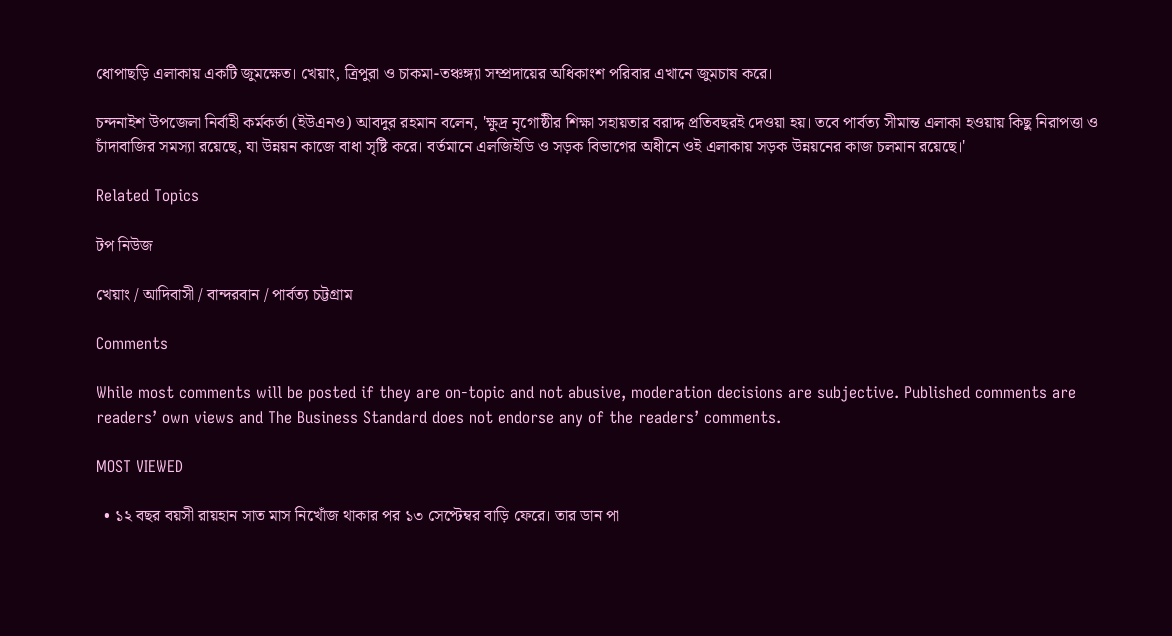ধোপাছড়ি এলাকায় একটি জুমক্ষেত। খেয়াং, ত্রিপুরা ও চাকমা-তঞ্চঙ্গ্যা সম্প্রদায়ের অধিকাংশ পরিবার এখানে জুমচাষ করে।

চন্দনাইশ উপজেলা নির্বাহী কর্মকর্তা (ইউএনও) আবদুর রহমান বলেন, 'ক্ষুদ্র নৃগোষ্ঠীর শিক্ষা সহায়তার বরাদ্দ প্রতিবছরই দেওয়া হয়। তবে পার্বত্য সীমান্ত এলাকা হওয়ায় কিছু নিরাপত্তা ও চাঁদাবাজির সমস্যা রয়েছে, যা উন্নয়ন কাজে বাধা সৃষ্টি করে। বর্তমানে এলজিইডি ও সড়ক বিভাগের অধীনে ওই এলাকায় সড়ক উন্নয়নের কাজ চলমান রয়েছে।'

Related Topics

টপ নিউজ

খেয়াং / আদিবাসী / বান্দরবান / পার্বত্য চট্টগ্রাম

Comments

While most comments will be posted if they are on-topic and not abusive, moderation decisions are subjective. Published comments are readers’ own views and The Business Standard does not endorse any of the readers’ comments.

MOST VIEWED

  • ১২ বছর বয়সী রায়হান সাত মাস নিখোঁজ থাকার পর ১৩ সেপ্টেম্বর বাড়ি ফেরে। তার ডান পা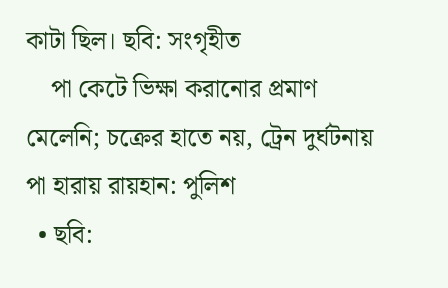কাটা ছিল। ছবি: সংগৃহীত
    পা কেটে ভিক্ষা করানোর প্রমাণ মেলেনি; চক্রের হাতে নয়, ট্রেন দুর্ঘটনায় পা হারায় রায়হান: পুলিশ
  • ছবি: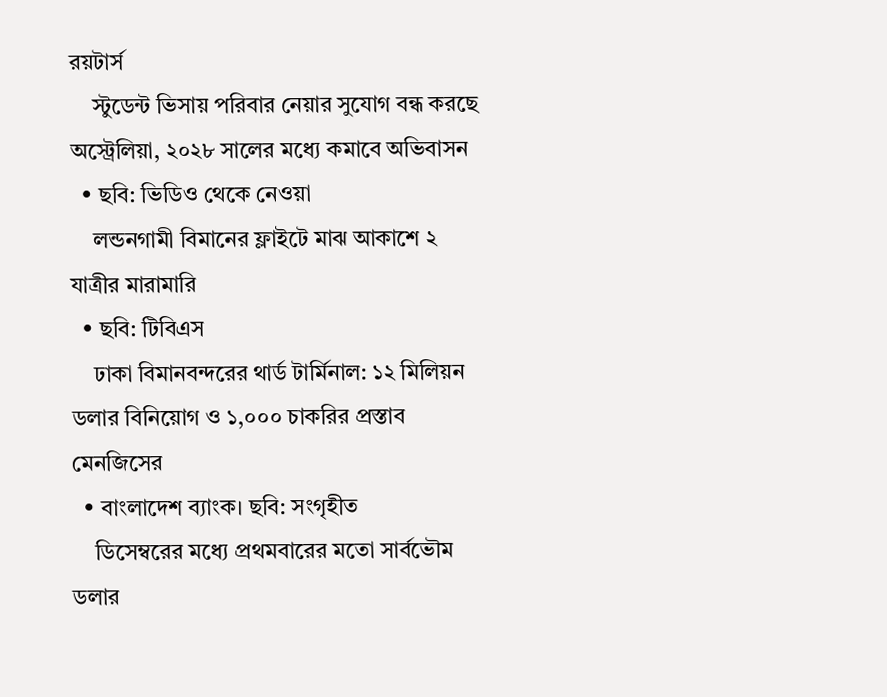রয়টার্স
    স্টুডেন্ট ভিসায় পরিবার নেয়ার সুযোগ বন্ধ করছে অস্ট্রেলিয়া, ২০২৮ সালের মধ্যে কমাবে অভিবাসন
  • ছবি: ভিডিও থেকে নেওয়া
    লন্ডনগামী বিমানের ফ্লাইটে মাঝ আকাশে ২ যাত্রীর মারামারি
  • ছবি: টিবিএস
    ঢাকা বিমানবন্দরের থার্ড টার্মিনাল: ১২ মিলিয়ন ডলার বিনিয়োগ ও ১,০০০ চাকরির প্রস্তাব মেনজিসের
  • বাংলাদেশ ব্যাংক। ছবি: সংগৃহীত
    ডিসেম্বরের মধ্যে প্রথমবারের মতো সার্বভৌম ডলার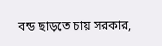বন্ড ছাড়তে চায় সরকার,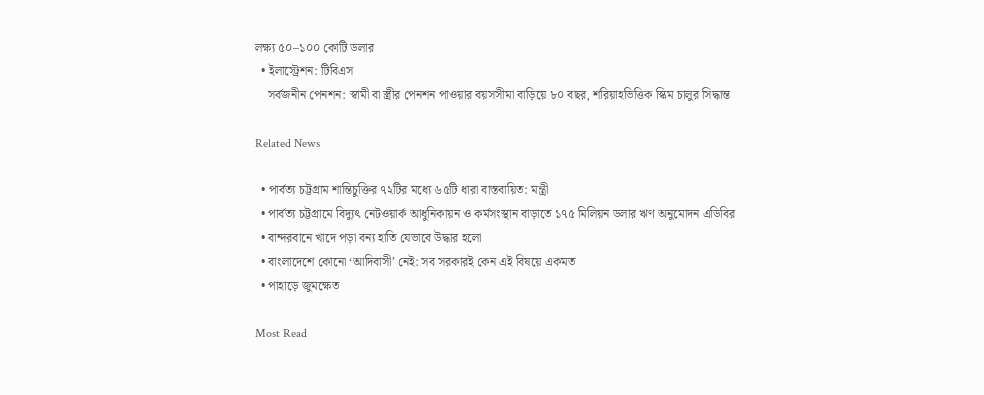লক্ষ্য ৫০–১০০ কোটি ডলার
  • ইলাস্ট্রেশন: টিবিএস
    সর্বজনীন পেনশন: স্বামী বা স্ত্রীর পেনশন পাওয়ার বয়সসীমা বাড়িয়ে ৮০ বছর, শরিয়াহভিত্তিক স্কিম চালুর সিদ্ধান্ত

Related News

  • পার্বত্য চট্টগ্রাম শান্তিচুক্তির ৭২টির মধ্যে ৬৫টি ধারা বাস্তবায়িত: মন্ত্রী
  • পার্বত্য চট্টগ্রামে বিদ্যুৎ নেটওয়ার্ক আধুনিকায়ন ও কর্মসংস্থান বাড়াতে ১৭৫ মিলিয়ন ডলার ঋণ অনুমোদন এডিবির
  • বান্দরবানে খাদে পড়া বন্য হাতি যেভাবে উদ্ধার হলো
  • বাংলাদেশে কোনো ‘আদিবাসী’ নেই: সব সরকারই কেন এই বিষয়ে একমত
  • পাহাড়ে জুমক্ষেত

Most Read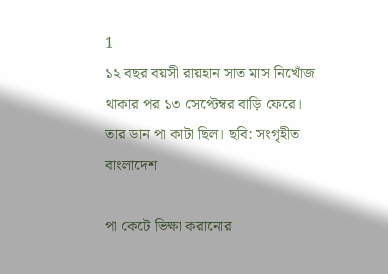1
১২ বছর বয়সী রায়হান সাত মাস নিখোঁজ থাকার পর ১৩ সেপ্টেম্বর বাড়ি ফেরে। তার ডান পা কাটা ছিল। ছবি: সংগৃহীত
বাংলাদেশ

পা কেটে ভিক্ষা করানোর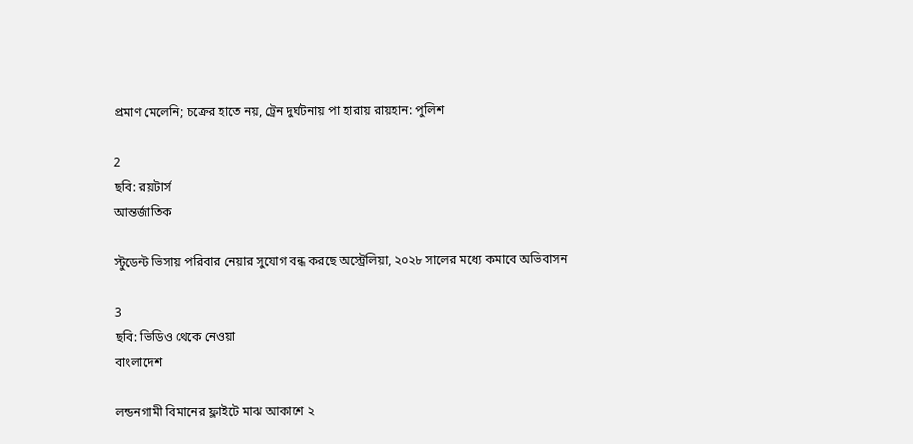প্রমাণ মেলেনি; চক্রের হাতে নয়, ট্রেন দুর্ঘটনায় পা হারায় রায়হান: পুলিশ

2
ছবি: রয়টার্স
আন্তর্জাতিক

স্টুডেন্ট ভিসায় পরিবার নেয়ার সুযোগ বন্ধ করছে অস্ট্রেলিয়া, ২০২৮ সালের মধ্যে কমাবে অভিবাসন

3
ছবি: ভিডিও থেকে নেওয়া
বাংলাদেশ

লন্ডনগামী বিমানের ফ্লাইটে মাঝ আকাশে ২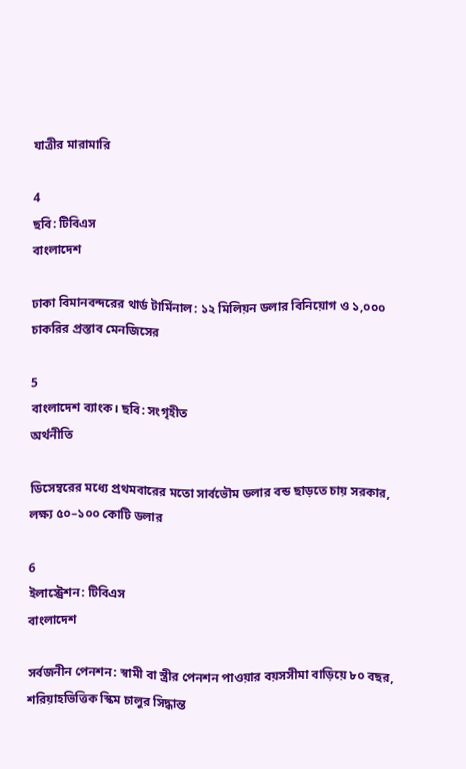যাত্রীর মারামারি

4
ছবি: টিবিএস
বাংলাদেশ

ঢাকা বিমানবন্দরের থার্ড টার্মিনাল: ১২ মিলিয়ন ডলার বিনিয়োগ ও ১,০০০ চাকরির প্রস্তাব মেনজিসের

5
বাংলাদেশ ব্যাংক। ছবি: সংগৃহীত
অর্থনীতি

ডিসেম্বরের মধ্যে প্রথমবারের মতো সার্বভৌম ডলার বন্ড ছাড়তে চায় সরকার, লক্ষ্য ৫০–১০০ কোটি ডলার

6
ইলাস্ট্রেশন: টিবিএস
বাংলাদেশ

সর্বজনীন পেনশন: স্বামী বা স্ত্রীর পেনশন পাওয়ার বয়সসীমা বাড়িয়ে ৮০ বছর, শরিয়াহভিত্তিক স্কিম চালুর সিদ্ধান্ত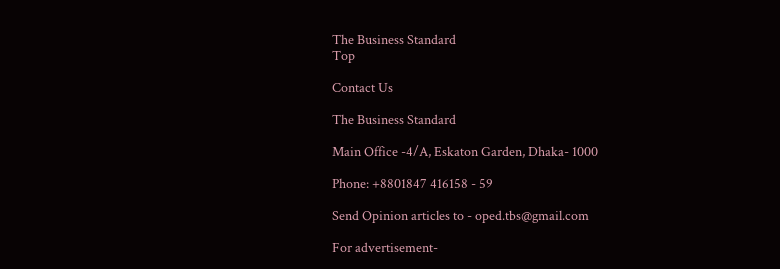The Business Standard
Top

Contact Us

The Business Standard

Main Office -4/A, Eskaton Garden, Dhaka- 1000

Phone: +8801847 416158 - 59

Send Opinion articles to - oped.tbs@gmail.com

For advertisement-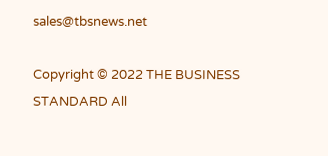sales@tbsnews.net

Copyright © 2022 THE BUSINESS STANDARD All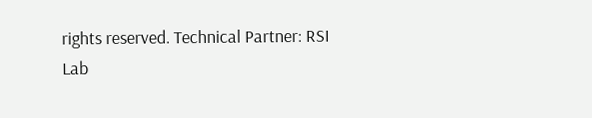rights reserved. Technical Partner: RSI Lab